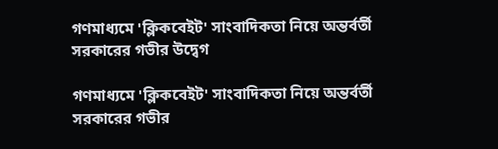গণমাধ্যমে 'ক্লিকবেইট' সাংবাদিকতা নিয়ে অন্তর্বর্তী সরকারের গভীর উদ্বেগ

গণমাধ্যমে 'ক্লিকবেইট' সাংবাদিকতা নিয়ে অন্তর্বর্তী সরকারের গভীর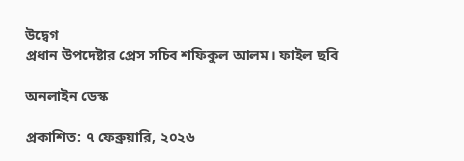উদ্বেগ
প্রধান উপদেষ্টার প্রেস সচিব শফিকুল আলম। ফাইল ছবি

অনলাইন ডেস্ক

প্রকাশিত: ৭ ফেব্রুয়ারি, ২০২৬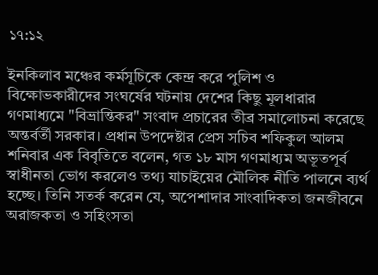১৭:১২

ইনকিলাব মঞ্চের কর্মসূচিকে কেন্দ্র করে পুলিশ ও বিক্ষোভকারীদের সংঘর্ষের ঘটনায় দেশের কিছু মূলধারার গণমাধ্যমে "বিভ্রান্তিকর" সংবাদ প্রচারের তীব্র সমালোচনা করেছে অন্তর্বর্তী সরকার। প্রধান উপদেষ্টার প্রেস সচিব শফিকুল আলম শনিবার এক বিবৃতিতে বলেন, গত ১৮ মাস গণমাধ্যম অভূতপূর্ব স্বাধীনতা ভোগ করলেও তথ্য যাচাইয়ের মৌলিক নীতি পালনে ব্যর্থ হচ্ছে। তিনি সতর্ক করেন যে, অপেশাদার সাংবাদিকতা জনজীবনে অরাজকতা ও সহিংসতা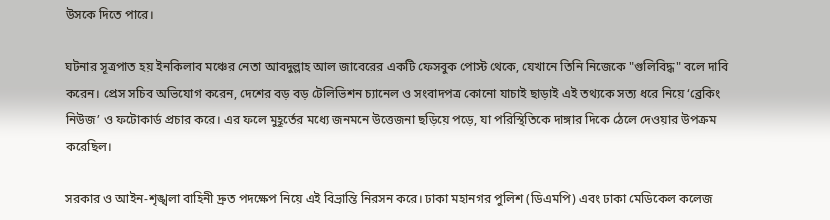উসকে দিতে পারে।

ঘটনার সূত্রপাত হয় ইনকিলাব মঞ্চের নেতা আবদুল্লাহ আল জাবেরের একটি ফেসবুক পোস্ট থেকে, যেখানে তিনি নিজেকে "গুলিবিদ্ধ" বলে দাবি করেন। প্রেস সচিব অভিযোগ করেন, দেশের বড় বড় টেলিভিশন চ্যানেল ও সংবাদপত্র কোনো যাচাই ছাড়াই এই তথ্যকে সত্য ধরে নিয়ে ‘ব্রেকিং নিউজ’ ও ফটোকার্ড প্রচার করে। এর ফলে মুহূর্তের মধ্যে জনমনে উত্তেজনা ছড়িয়ে পড়ে, যা পরিস্থিতিকে দাঙ্গার দিকে ঠেলে দেওয়ার উপক্রম করেছিল।

সরকার ও আইন-শৃঙ্খলা বাহিনী দ্রুত পদক্ষেপ নিয়ে এই বিভ্রান্তি নিরসন করে। ঢাকা মহানগর পুলিশ (ডিএমপি) এবং ঢাকা মেডিকেল কলেজ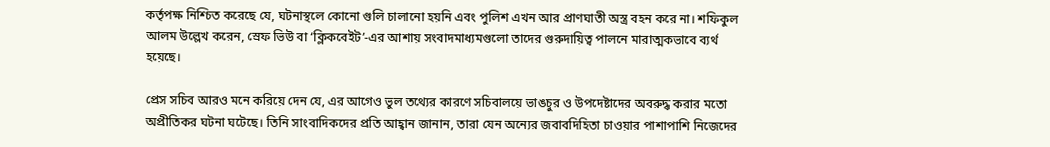কর্তৃপক্ষ নিশ্চিত করেছে যে, ঘটনাস্থলে কোনো গুলি চালানো হয়নি এবং পুলিশ এখন আর প্রাণঘাতী অস্ত্র বহন করে না। শফিকুল আলম উল্লেখ করেন, স্রেফ ভিউ বা ‘ক্লিকবেইট’-এর আশায় সংবাদমাধ্যমগুলো তাদের গুরুদায়িত্ব পালনে মারাত্মকভাবে ব্যর্থ হয়েছে।

প্রেস সচিব আরও মনে করিয়ে দেন যে, এর আগেও ভুল তথ্যের কারণে সচিবালয়ে ভাঙচুর ও উপদেষ্টাদের অবরুদ্ধ করার মতো অপ্রীতিকর ঘটনা ঘটেছে। তিনি সাংবাদিকদের প্রতি আহ্বান জানান, তারা যেন অন্যের জবাবদিহিতা চাওয়ার পাশাপাশি নিজেদের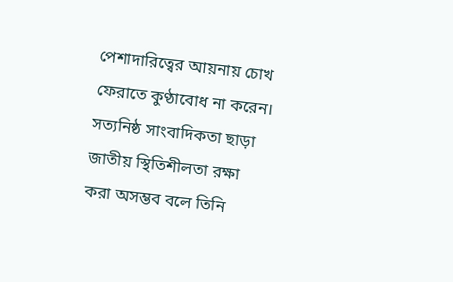পেশাদারিত্বের আয়নায় চোখ ফেরাতে কুণ্ঠাবোধ না করেন। সত্যনিষ্ঠ সাংবাদিকতা ছাড়া জাতীয় স্থিতিশীলতা রক্ষা করা অসম্ভব বলে তিনি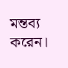মন্তব্য করেন।